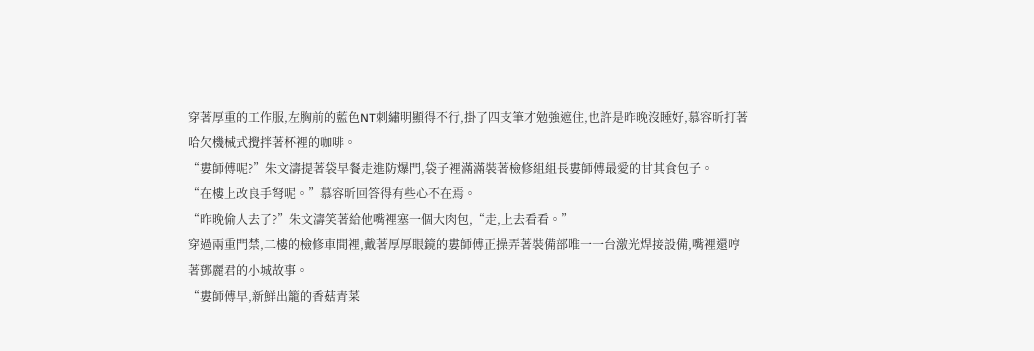穿著厚重的工作服,左胸前的藍色NT刺繡明顯得不行,掛了四支筆才勉強遮住,也許是昨晚沒睡好,慕容昕打著哈欠機械式攪拌著杯裡的咖啡。
“婁師傅呢?”朱文濤提著袋早餐走進防爆門,袋子裡滿滿裝著檢修組組長婁師傅最愛的甘其食包子。
“在樓上改良手弩呢。”慕容昕回答得有些心不在焉。
“昨晚偷人去了?”朱文濤笑著給他嘴裡塞一個大肉包,“走,上去看看。”
穿過兩重門禁,二樓的檢修車間裡,戴著厚厚眼鏡的婁師傅正操弄著裝備部唯一一台激光焊接設備,嘴裡還哼著鄧麗君的小城故事。
“婁師傅早,新鮮出籠的香菇青菜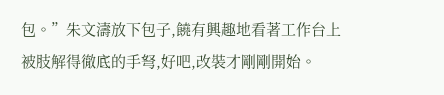包。”朱文濤放下包子,饒有興趣地看著工作台上被肢解得徹底的手弩,好吧,改裝才剛剛開始。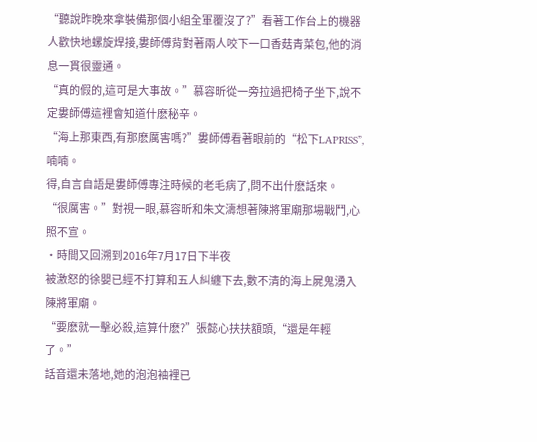“聽說昨晚來拿裝備那個小組全軍覆沒了?”看著工作台上的機器人歡快地螺旋焊接,婁師傅背對著兩人咬下一口香菇青菜包,他的消息一貫很靈通。
“真的假的,這可是大事故。”慕容昕從一旁拉過把椅子坐下,說不定婁師傅這裡會知道什麽秘辛。
“海上那東西,有那麽厲害嗎?”婁師傅看著眼前的“松下LAPRISS”,喃喃。
得,自言自語是婁師傅專注時候的老毛病了,問不出什麽話來。
“很厲害。”對視一眼,慕容昕和朱文濤想著陳將軍廟那場戰鬥,心照不宣。
·時間又回溯到2016年7月17日下半夜
被激怒的徐嬰已經不打算和五人糾纏下去,數不清的海上屍鬼湧入陳將軍廟。
“要麽就一擊必殺,這算什麽?”張懿心扶扶額頭,“還是年輕了。”
話音還未落地,她的泡泡袖裡已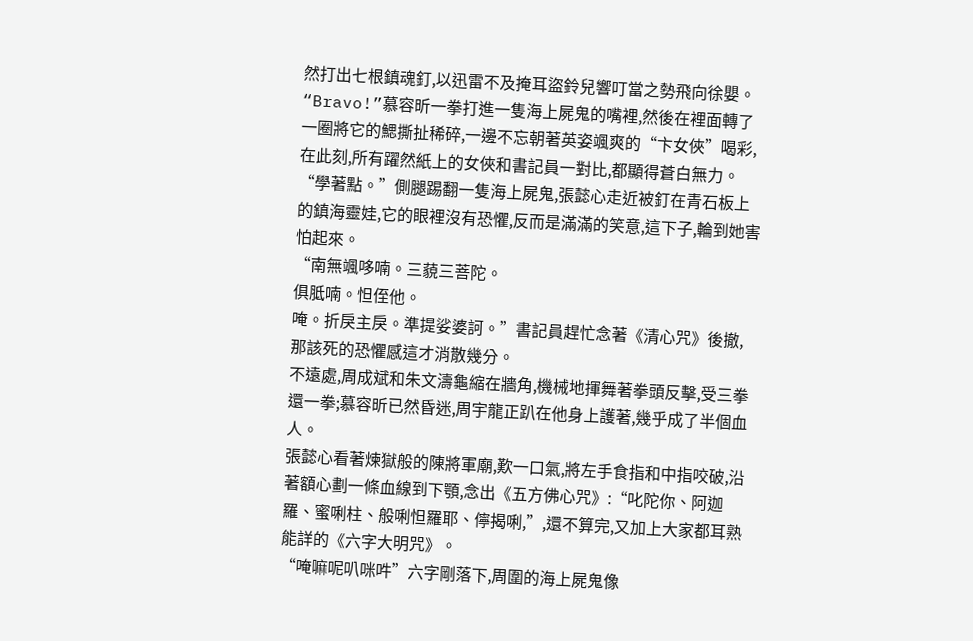然打出七根鎮魂釘,以迅雷不及掩耳盜鈴兒響叮當之勢飛向徐嬰。
“Bravo!”慕容昕一拳打進一隻海上屍鬼的嘴裡,然後在裡面轉了一圈將它的鰓撕扯稀碎,一邊不忘朝著英姿颯爽的“卞女俠”喝彩,在此刻,所有躍然紙上的女俠和書記員一對比,都顯得蒼白無力。
“學著點。”側腿踢翻一隻海上屍鬼,張懿心走近被釘在青石板上的鎮海靈娃,它的眼裡沒有恐懼,反而是滿滿的笑意,這下子,輪到她害怕起來。
“南無颯哆喃。三藐三菩陀。
俱胝喃。怛侄他。
唵。折戾主戾。準提娑婆訶。”書記員趕忙念著《清心咒》後撤,那該死的恐懼感這才消散幾分。
不遠處,周成斌和朱文濤龜縮在牆角,機械地揮舞著拳頭反擊,受三拳還一拳;慕容昕已然昏迷,周宇龍正趴在他身上護著,幾乎成了半個血人。
張懿心看著煉獄般的陳將軍廟,歎一口氣,將左手食指和中指咬破,沿著額心劃一條血線到下顎,念出《五方佛心咒》:“叱陀你、阿迦羅、蜜唎柱、般唎怛羅耶、儜揭唎,”,還不算完,又加上大家都耳熟能詳的《六字大明咒》。
“唵嘛呢叭咪吽”六字剛落下,周圍的海上屍鬼像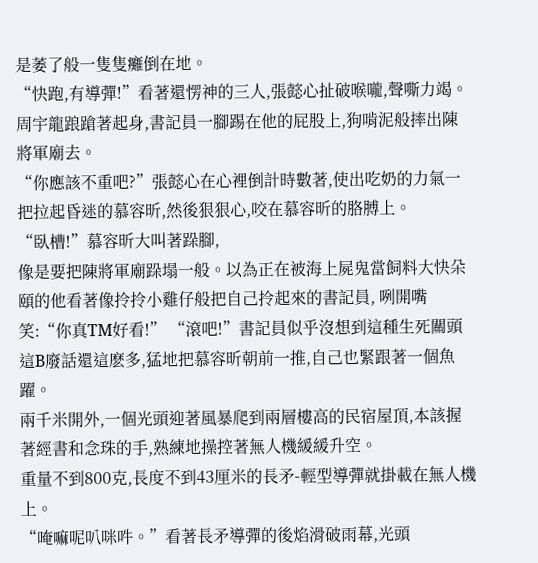是萎了般一隻隻癱倒在地。
“快跑,有導彈!”看著還愣神的三人,張懿心扯破喉嚨,聲嘶力竭。
周宇龍踉蹌著起身,書記員一腳踢在他的屁股上,狗啃泥般摔出陳將軍廟去。
“你應該不重吧?”張懿心在心裡倒計時數著,使出吃奶的力氣一把拉起昏迷的慕容昕,然後狠狠心,咬在慕容昕的胳膊上。
“臥槽!”慕容昕大叫著跺腳,
像是要把陳將軍廟跺塌一般。以為正在被海上屍鬼當飼料大快朵頤的他看著像拎拎小雞仔般把自己拎起來的書記員, 咧開嘴笑:“你真TM好看!” “滾吧!”書記員似乎沒想到這種生死關頭這B廢話還這麽多,猛地把慕容昕朝前一推,自己也緊跟著一個魚躍。
兩千米開外,一個光頭迎著風暴爬到兩層樓高的民宿屋頂,本該握著經書和念珠的手,熟練地操控著無人機緩緩升空。
重量不到800克,長度不到43厘米的長矛-輕型導彈就掛載在無人機上。
“唵嘛呢叭咪吽。”看著長矛導彈的後焰滑破雨幕,光頭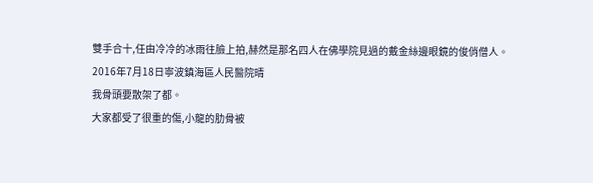雙手合十,任由冷冷的冰雨往臉上拍,赫然是那名四人在佛學院見過的戴金絲邊眼鏡的俊俏僧人。
2016年7月18日寧波鎮海區人民醫院晴
我骨頭要散架了都。
大家都受了很重的傷,小龍的肋骨被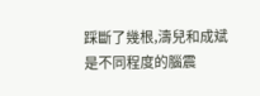踩斷了幾根,濤兒和成斌是不同程度的腦震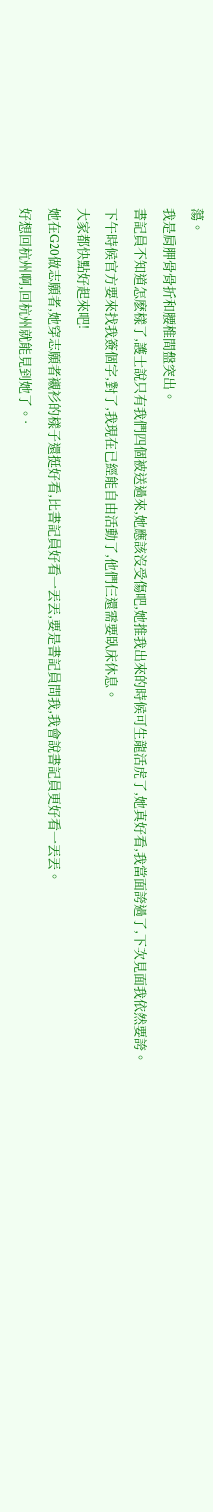蕩。
我是肩胛骨骨折和腰椎間盤突出。
書記員不知道怎麽樣了,護士說只有我們四個被送過來,她應該沒受傷吧,她推我出來的時候可生龍活虎了,她真好看,我當面誇過了,下次見面我依然要誇。
下午時候官方要來找我簽個字,對了,我現在已經能自由活動了,他們仨還需要臥床休息。
大家都快點好起來吧!
她在G20做志願者,她穿志願者襯衫的樣子還挺好看,比書記員好看一丟丟,要是書記員問我,我會說書記員更好看一丟丟。
好想回杭州啊,回杭州就能見到她了。·